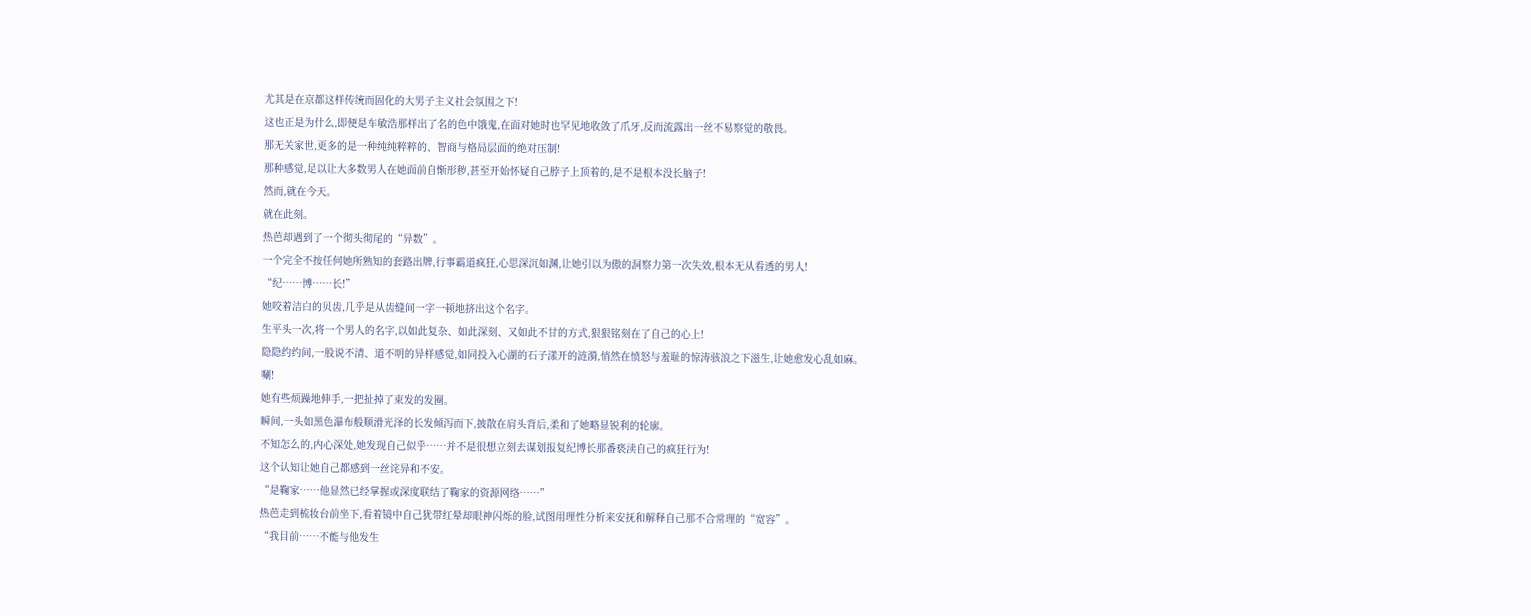尤其是在京都这样传统而固化的大男子主义社会氛围之下!
这也正是为什么,即便是车敏浩那样出了名的色中饿鬼,在面对她时也罕见地收敛了爪牙,反而流露出一丝不易察觉的敬畏。
那无关家世,更多的是一种纯纯粹粹的、智商与格局层面的绝对压制!
那种感觉,足以让大多数男人在她面前自惭形秽,甚至开始怀疑自己脖子上顶着的,是不是根本没长脑子!
然而,就在今天。
就在此刻。
热芭却遇到了一个彻头彻尾的“异数”。
一个完全不按任何她所熟知的套路出牌,行事霸道疯狂,心思深沉如渊,让她引以为傲的洞察力第一次失效,根本无从看透的男人!
“纪……博……长!”
她咬着洁白的贝齿,几乎是从齿缝间一字一顿地挤出这个名字。
生平头一次,将一个男人的名字,以如此复杂、如此深刻、又如此不甘的方式,狠狠铭刻在了自己的心上!
隐隐约约间,一股说不清、道不明的异样感觉,如同投入心湖的石子漾开的涟漪,悄然在愤怒与羞耻的惊涛骇浪之下滋生,让她愈发心乱如麻。
唰!
她有些烦躁地伸手,一把扯掉了束发的发圈。
瞬间,一头如黑色瀑布般顺滑光泽的长发倾泻而下,披散在肩头背后,柔和了她略显锐利的轮廓。
不知怎么的,内心深处,她发现自己似乎……并不是很想立刻去谋划报复纪博长那番亵渎自己的疯狂行为!
这个认知让她自己都感到一丝诧异和不安。
“是鞠家……他显然已经掌握或深度联结了鞠家的资源网络……”
热芭走到梳妆台前坐下,看着镜中自己犹带红晕却眼神闪烁的脸,试图用理性分析来安抚和解释自己那不合常理的“宽容”。
“我目前……不能与他发生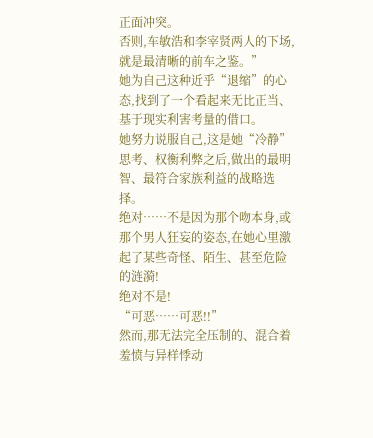正面冲突。
否则,车敏浩和李宰贤两人的下场,就是最清晰的前车之鉴。”
她为自己这种近乎“退缩”的心态,找到了一个看起来无比正当、基于现实利害考量的借口。
她努力说服自己,这是她“冷静”思考、权衡利弊之后,做出的最明智、最符合家族利益的战略选择。
绝对……不是因为那个吻本身,或那个男人狂妄的姿态,在她心里激起了某些奇怪、陌生、甚至危险的涟漪!
绝对不是!
“可恶……可恶!!”
然而,那无法完全压制的、混合着羞愤与异样悸动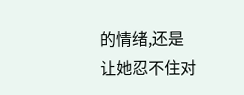的情绪,还是让她忍不住对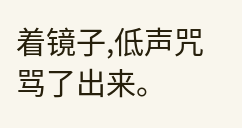着镜子,低声咒骂了出来。